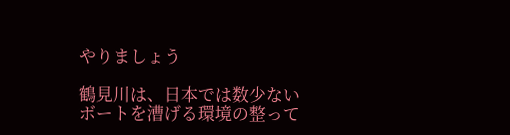やりましょう

鶴見川は、日本では数少ないボートを漕げる環境の整って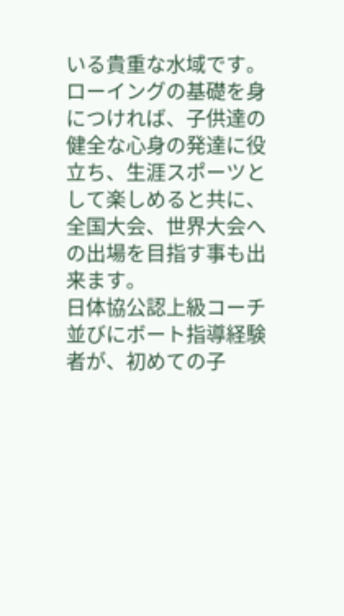いる貴重な水域です。
ローイングの基礎を身につければ、子供達の健全な心身の発達に役立ち、生涯スポーツとして楽しめると共に、全国大会、世界大会への出場を目指す事も出来ます。
日体協公認上級コーチ並びにボート指導経験者が、初めての子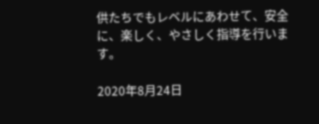供たちでもレベルにあわせて、安全に、楽しく、やさしく指導を行います。

2020年8月24日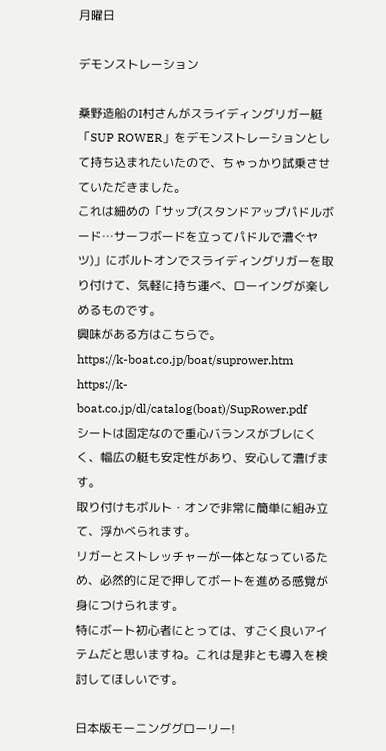月曜日

デモンストレーション

桑野造船のI村さんがスライディングリガー艇「SUP ROWER」をデモンストレーションとして持ち込まれたいたので、ちゃっかり試乗させていただきました。
これは細めの「サップ(スタンドアップパドルボード…サーフボードを立ってパドルで漕ぐヤツ)」にボルトオンでスライディングリガーを取り付けて、気軽に持ち運べ、ローイングが楽しめるものです。
興味がある方はこちらで。
https://k-boat.co.jp/boat/suprower.htm
https://k-boat.co.jp/dl/catalog(boat)/SupRower.pdf
シートは固定なので重心バランスがブレにくく、幅広の艇も安定性があり、安心して漕げます。
取り付けもボルト・オンで非常に簡単に組み立て、浮かべられます。
リガーとストレッチャーが一体となっているため、必然的に足で押してボートを進める感覚が身につけられます。
特にボート初心者にとっては、すごく良いアイテムだと思いますね。これは是非とも導入を検討してほしいです。

日本版モーニンググローリー!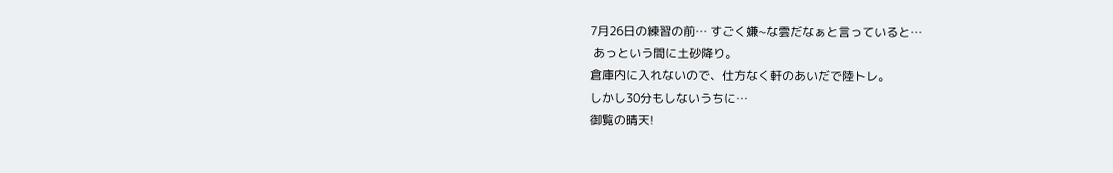7月26日の練習の前… すごく嫌~な雲だなぁと言っていると…
 あっという間に土砂降り。
倉庫内に入れないので、仕方なく軒のあいだで陸トレ。
しかし30分もしないうちに…
御覧の晴天!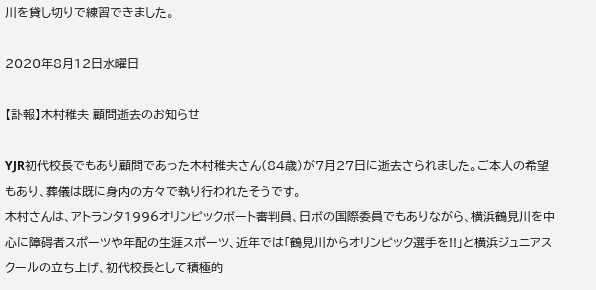川を貸し切りで練習できました。

2020年8月12日水曜日

【訃報】木村稚夫 顧問逝去のお知らせ

YJR初代校長でもあり顧問であった木村稚夫さん(84歳)が7月27日に逝去さられました。ご本人の希望もあり、葬儀は既に身内の方々で執り行われたそうです。
木村さんは、アトランタ1996オリンピックボート審判員、日ボの国際委員でもありながら、横浜鶴見川を中心に障碍者スポーツや年配の生涯スポーツ、近年では「鶴見川からオリンピック選手を!!」と横浜ジュニアスクールの立ち上げ、初代校長として積極的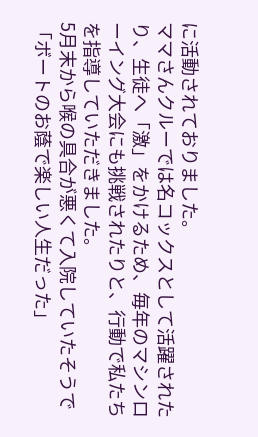に活動されておりました。
ママさんクルーでは名コックスとして活躍されたり、生徒へ「激」をかけるため、毎年のマシンローイング大会にも挑戦されたりと、行動で私たちを指導していただきました。
5月末から喉の具合が悪くて入院していたそうで「ボートのお蔭で楽しい人生だった」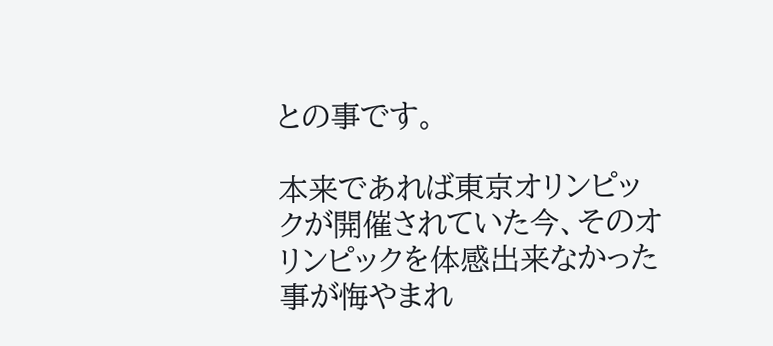との事です。

本来であれば東京オリンピックが開催されていた今、そのオリンピックを体感出来なかった事が悔やまれ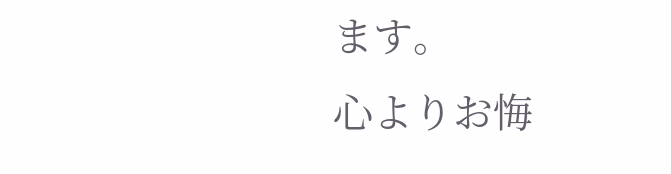ます。
心よりお悔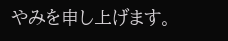やみを申し上げます。